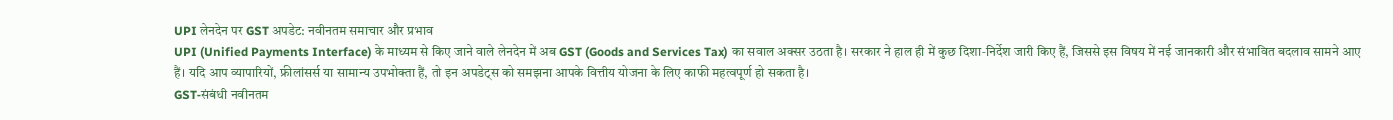UPI लेनदेन पर GST अपडेट: नवीनतम समाचार और प्रभाव
UPI (Unified Payments Interface) के माध्यम से किए जाने वाले लेनदेन में अब GST (Goods and Services Tax) का सवाल अक्सर उठता है। सरकार ने हाल ही में कुछ दिशा‑निर्देश जारी किए हैं, जिससे इस विषय में नई जानकारी और संभावित बदलाव सामने आए हैं। यदि आप व्यापारियों, फ्रीलांसर्स या सामान्य उपभोक्ता हैं, तो इन अपडेट्स को समझना आपके वित्तीय योजना के लिए काफी महत्वपूर्ण हो सकता है।
GST‑संबंधी नवीनतम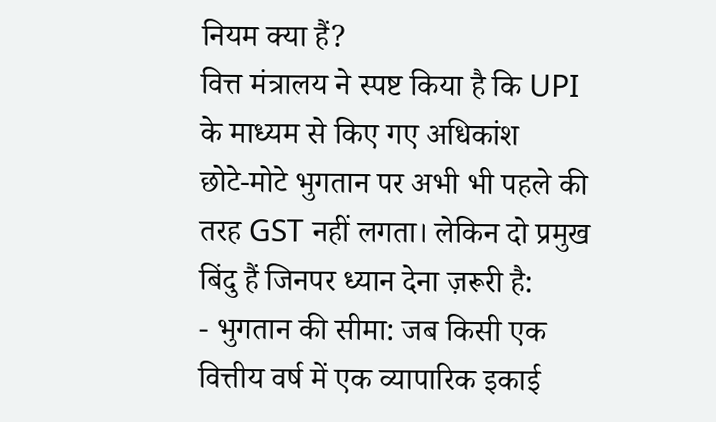नियम क्या हैं?
वित्त मंत्रालय ने स्पष्ट किया है कि UPI के माध्यम से किए गए अधिकांश छोटे‑मोटे भुगतान पर अभी भी पहले की तरह GST नहीं लगता। लेकिन दो प्रमुख बिंदु हैं जिनपर ध्यान देना ज़रूरी है:
- भुगतान की सीमा: जब किसी एक वित्तीय वर्ष में एक व्यापारिक इकाई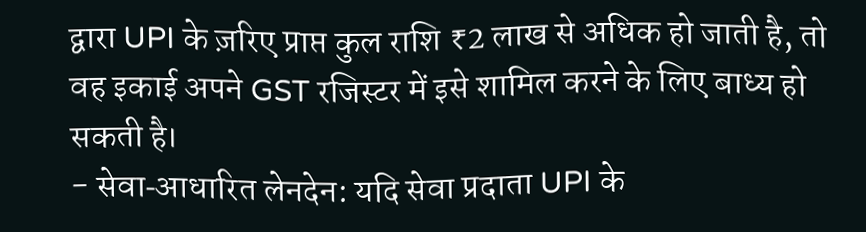द्वारा UPI के ज़रिए प्राप्त कुल राशि ₹2 लाख से अधिक हो जाती है, तो वह इकाई अपने GST रजिस्टर में इसे शामिल करने के लिए बाध्य हो सकती है।
- सेवा‑आधारित लेनदेन: यदि सेवा प्रदाता UPI के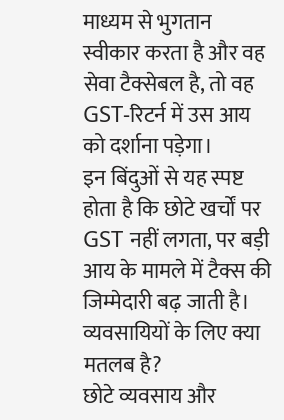माध्यम से भुगतान स्वीकार करता है और वह सेवा टैक्सेबल है, तो वह GST‑रिटर्न में उस आय को दर्शाना पड़ेगा।
इन बिंदुओं से यह स्पष्ट होता है कि छोटे खर्चों पर GST नहीं लगता, पर बड़ी आय के मामले में टैक्स की जिम्मेदारी बढ़ जाती है।
व्यवसायियों के लिए क्या मतलब है?
छोटे व्यवसाय और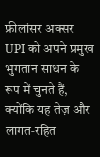फ्रीलांसर अक्सर UPI को अपने प्रमुख भुगतान साधन के रूप में चुनते हैं, क्योंकि यह तेज़ और लागत‑रहित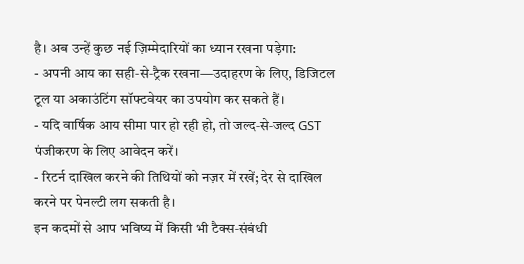है। अब उन्हें कुछ नई ज़िम्मेदारियों का ध्यान रखना पड़ेगा:
- अपनी आय का सही‑से‑ट्रैक रखना—उदाहरण के लिए, डिजिटल टूल या अकाउंटिंग सॉफ्टवेयर का उपयोग कर सकते हैं।
- यदि वार्षिक आय सीमा पार हो रही हो, तो जल्द‑से‑जल्द GST पंजीकरण के लिए आवेदन करें।
- रिटर्न दाखिल करने की तिथियों को नज़र में रखें; देर से दाखिल करने पर पेनल्टी लग सकती है।
इन कदमों से आप भविष्य में किसी भी टैक्स‑संबंधी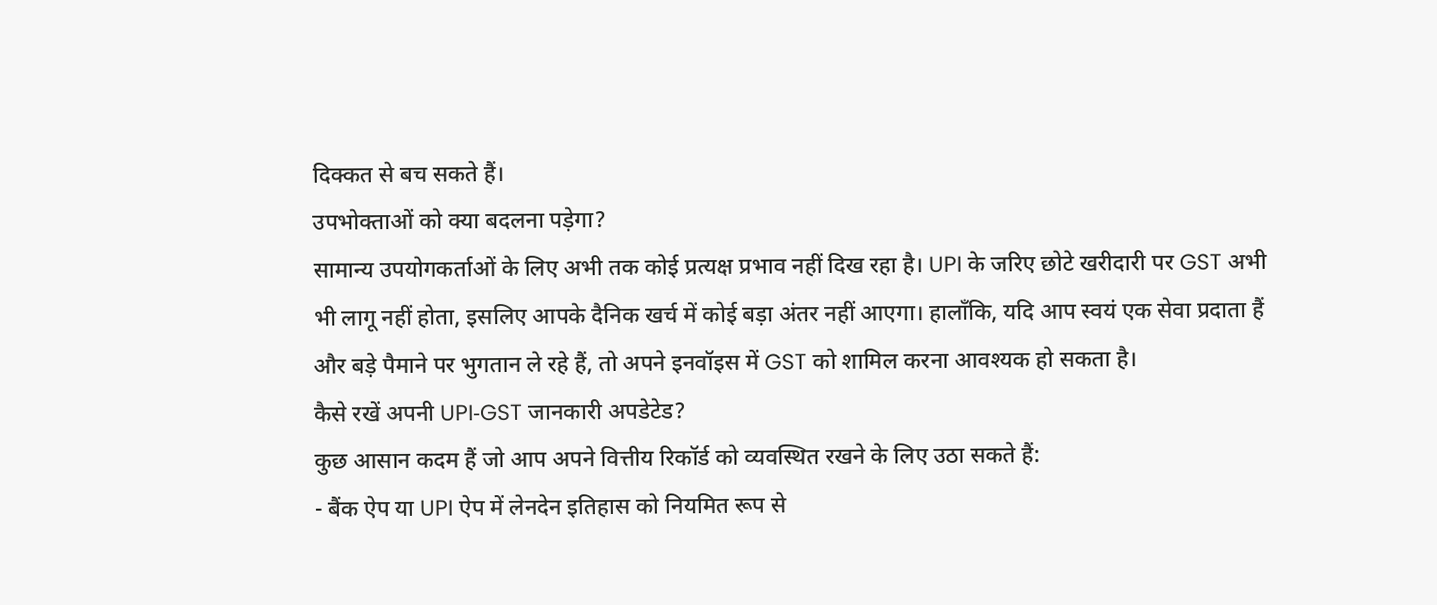दिक्कत से बच सकते हैं।
उपभोक्ताओं को क्या बदलना पड़ेगा?
सामान्य उपयोगकर्ताओं के लिए अभी तक कोई प्रत्यक्ष प्रभाव नहीं दिख रहा है। UPI के जरिए छोटे खरीदारी पर GST अभी भी लागू नहीं होता, इसलिए आपके दैनिक खर्च में कोई बड़ा अंतर नहीं आएगा। हालाँकि, यदि आप स्वयं एक सेवा प्रदाता हैं और बड़े पैमाने पर भुगतान ले रहे हैं, तो अपने इनवॉइस में GST को शामिल करना आवश्यक हो सकता है।
कैसे रखें अपनी UPI‑GST जानकारी अपडेटेड?
कुछ आसान कदम हैं जो आप अपने वित्तीय रिकॉर्ड को व्यवस्थित रखने के लिए उठा सकते हैं:
- बैंक ऐप या UPI ऐप में लेनदेन इतिहास को नियमित रूप से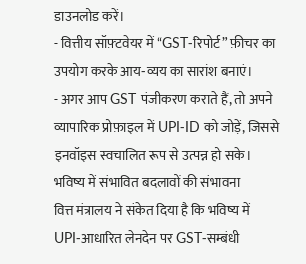डाउनलोड करें।
- वित्तीय सॉफ़्टवेयर में “GST‑रिपोर्ट” फ़ीचर का उपयोग करके आय‑व्यय का सारांश बनाएं।
- अगर आप GST पंजीकरण कराते हैं, तो अपने व्यापारिक प्रोफ़ाइल में UPI‑ID को जोड़ें, जिससे इनवॉइस स्वचालित रूप से उत्पन्न हो सके।
भविष्य में संभावित बदलावों की संभावना
वित्त मंत्रालय ने संकेत दिया है कि भविष्य में UPI‑आधारित लेनदेन पर GST‑सम्बंधी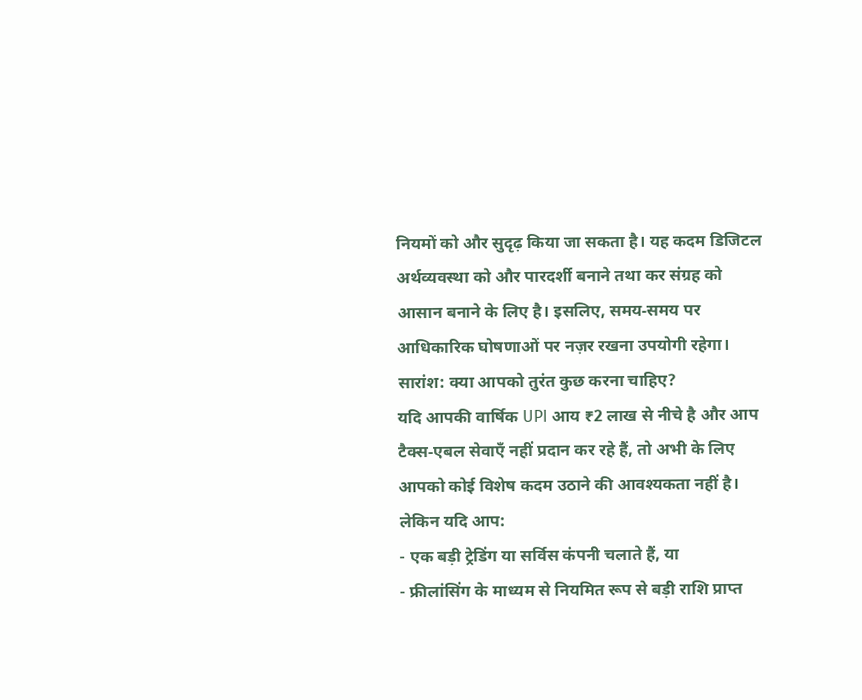नियमों को और सुदृढ़ किया जा सकता है। यह कदम डिजिटल अर्थव्यवस्था को और पारदर्शी बनाने तथा कर संग्रह को आसान बनाने के लिए है। इसलिए, समय‑समय पर आधिकारिक घोषणाओं पर नज़र रखना उपयोगी रहेगा।
सारांश: क्या आपको तुरंत कुछ करना चाहिए?
यदि आपकी वार्षिक UPI आय ₹2 लाख से नीचे है और आप टैक्स‑एबल सेवाएँ नहीं प्रदान कर रहे हैं, तो अभी के लिए आपको कोई विशेष कदम उठाने की आवश्यकता नहीं है। लेकिन यदि आप:
- एक बड़ी ट्रेडिंग या सर्विस कंपनी चलाते हैं, या
- फ्रीलांसिंग के माध्यम से नियमित रूप से बड़ी राशि प्राप्त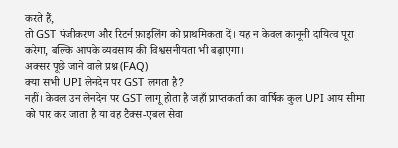करते हैं,
तो GST पंजीकरण और रिटर्न फ़ाइलिंग को प्राथमिकता दें। यह न केवल कानूनी दायित्व पूरा करेगा, बल्कि आपके व्यवसाय की विश्वसनीयता भी बढ़ाएगा।
अक्सर पूछे जाने वाले प्रश्न (FAQ)
क्या सभी UPI लेनदेन पर GST लगता है?
नहीं। केवल उन लेनदेन पर GST लागू होता है जहाँ प्राप्तकर्ता का वार्षिक कुल UPI आय सीमा को पार कर जाता है या वह टैक्स‑एबल सेवा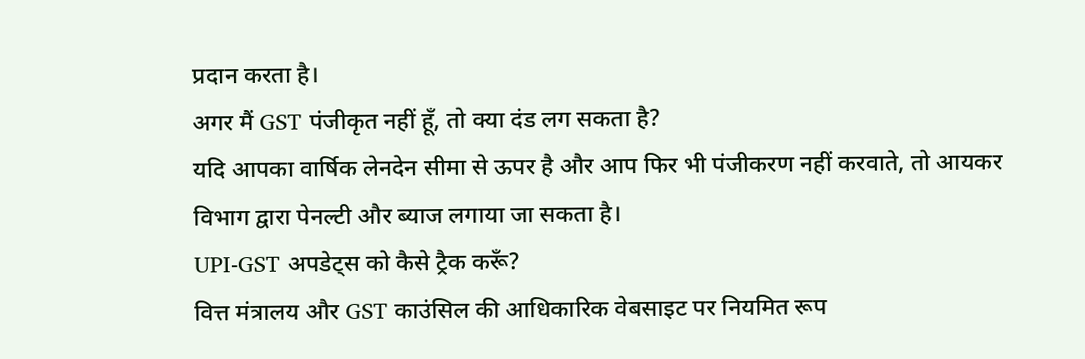प्रदान करता है।
अगर मैं GST पंजीकृत नहीं हूँ, तो क्या दंड लग सकता है?
यदि आपका वार्षिक लेनदेन सीमा से ऊपर है और आप फिर भी पंजीकरण नहीं करवाते, तो आयकर विभाग द्वारा पेनल्टी और ब्याज लगाया जा सकता है।
UPI‑GST अपडेट्स को कैसे ट्रैक करूँ?
वित्त मंत्रालय और GST काउंसिल की आधिकारिक वेबसाइट पर नियमित रूप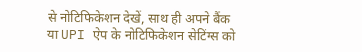से नोटिफिकेशन देखें, साथ ही अपने बैंक या UPI ऐप के नोटिफिकेशन सेटिंग्स को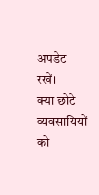अपडेट रखें।
क्या छोटे व्यवसायियों को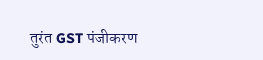तुरंत GST पंजीकरण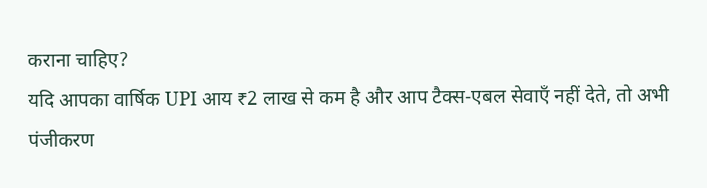कराना चाहिए?
यदि आपका वार्षिक UPI आय ₹2 लाख से कम है और आप टैक्स‑एबल सेवाएँ नहीं देते, तो अभी पंजीकरण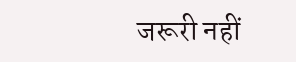जरूरी नहीं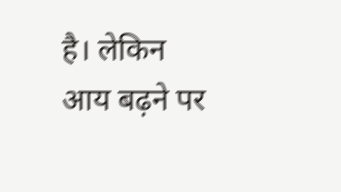है। लेकिन आय बढ़ने पर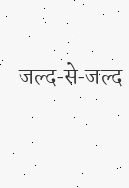जल्द‑से‑जल्द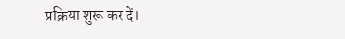प्रक्रिया शुरू कर दें।